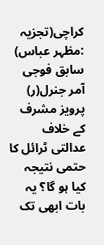کراچی(تجزیہ :مظہر عباس) سابق فوجی آمر جنرل(ر) پرویز مشرف کے خلاف عدالتی ٹرائل کا حتمی نتیجہ کیا ہو گا؟ یہ بات ابھی تک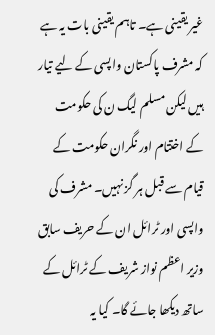غیر یقینی ہے۔ تاہم یقینی بات یہ ہے کہ مشرف پاکستان واپسی کے لیے تیار ہیں لیکن مسلم لیگ ن کی حکومت کے اختتام اور نگران حکومت کے قیام سے قبل ہر گز نہیں۔ مشرف کی واپسی اور ٹرائل ان کے حریف سابق وزیر اعظم نواز شریف کے ٹرائل کے ساتھ دیکھا جائے گا۔ کیا یہ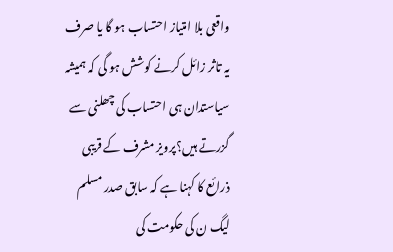واقعی بلا امتیاز احتساب ہو گا یا صرف یہ تاثر زائل کرنے کوشش ہو گی کہ ہمیشہ سیاستدان ہی احتساب کی چھلنی سے گزرتے ہیں؟پرویز مشرف کے قریبی ذرائع کا کہنا ہے کہ سابق صدر مسلم لیگ ن کی حکومت کی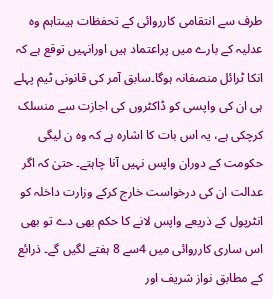طرف سے انتقامی کارروائی کے تحفظات ہیںتاہم وہ عدلیہ کے بارے میں پراعتماد ہیں اورانہیں توقع ہے کہ انکا ٹرائل منصفانہ ہوگا۔سابق آمر کی قانونی ٹیم پہلے ہی ان کی واپسی کو ڈاکٹروں کی اجازت سے منسلک کرچکی ہے، یہ اس بات کا اشارہ ہے کہ وہ ن لیگی حکومت کے دوران واپس نہیں آنا چاہتے۔ حتیٰ کہ اگر عدالت ان کی درخواست خارج کرکے وزارت داخلہ کو انٹرپول کے ذریعے واپس لانے کا حکم بھی دے تو بھی اس ساری کارروائی میں 4سے 8 ہفتے لگیں گے۔ ذرائع کے مطابق نواز شریف اور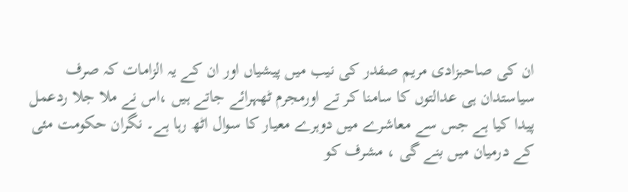ان کی صاحبزادی مریم صفدر کی نیب میں پیشیاں اور ان کے یہ الزامات کہ صرف سیاستدان ہی عدالتوں کا سامنا کر تے اورمجرم ٹھہرائے جاتے ہیں ،اس نے ملا جلا ردعمل پیدا کیا ہے جس سے معاشرے میں دوہرے معیار کا سوال اٹھ رہا ہے۔ نگران حکومت مئی کے درمیان میں بنے گی ، مشرف کو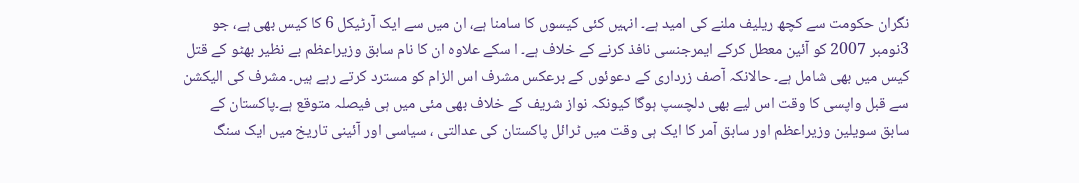نگران حکومت سے کچھ ریلیف ملنے کی امید ہے۔ انہیں کئی کیسوں کا سامنا ہے، ان میں سے ایک آرٹیکل 6 کا کیس بھی ہے، جو 3نومبر 2007 کو آئین معطل کرکے ایمرجنسی نافذ کرنے کے خلاف ہے۔ ا سکے علاوہ ان کا نام سابق وزیراعظم بے نظیر بھٹو کے قتل کیس میں بھی شامل ہے۔ حالانکہ آصف زرداری کے دعوئوں کے برعکس مشرف اس الزام کو مسترد کرتے رہے ہیں۔ مشرف کی الیکشن سے قبل واپسی کا وقت اس لیے بھی دلچسپ ہوگا کیونکہ نواز شریف کے خلاف بھی مئی میں ہی فیصلہ متوقع ہے۔پاکستان کے سابق سویلین وزیراعظم اور سابق آمر کا ایک ہی وقت میں ٹرائل پاکستان کی عدالتی ، سیاسی اور آئینی تاریخ میں ایک سنگ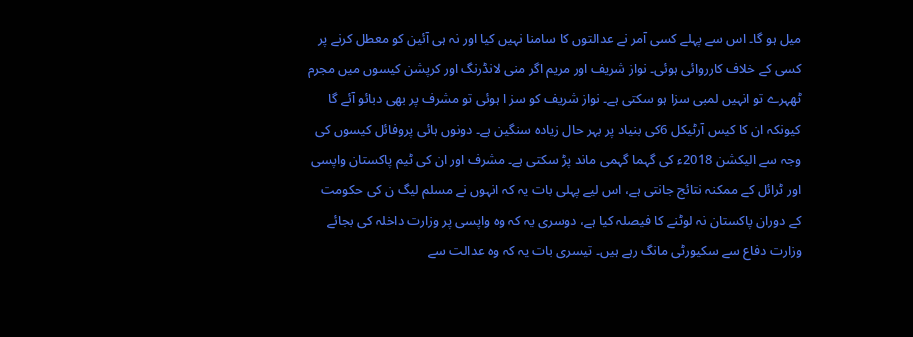میل ہو گا۔ اس سے پہلے کسی آمر نے عدالتوں کا سامنا نہیں کیا اور نہ ہی آئین کو معطل کرنے پر کسی کے خلاف کارروائی ہوئی۔ نواز شریف اور مریم اگر منی لانڈرنگ اور کرپشن کیسوں میں مجرم ٹھہرے تو انہیں لمبی سزا ہو سکتی ہے۔ نواز شریف کو سز ا ہوئی تو مشرف پر بھی دبائو آئے گا کیونکہ ان کا کیس آرٹیکل 6کی بنیاد پر بہر حال زیادہ سنگین ہے۔ دونوں ہائی پروفائل کیسوں کی وجہ سے الیکشن 2018ء کی گہما گہمی ماند پڑ سکتی ہے۔ مشرف اور ان کی ٹیم پاکستان واپسی اور ٹرائل کے ممکنہ نتائج جانتی ہے، اس لیے پہلی بات یہ کہ انہوں نے مسلم لیگ ن کی حکومت کے دوران پاکستان نہ لوٹنے کا فیصلہ کیا ہے، دوسری یہ کہ وہ واپسی پر وزارت داخلہ کی بجائے وزارت دفاع سے سکیورٹی مانگ رہے ہیں۔ تیسری بات یہ کہ وہ عدالت سے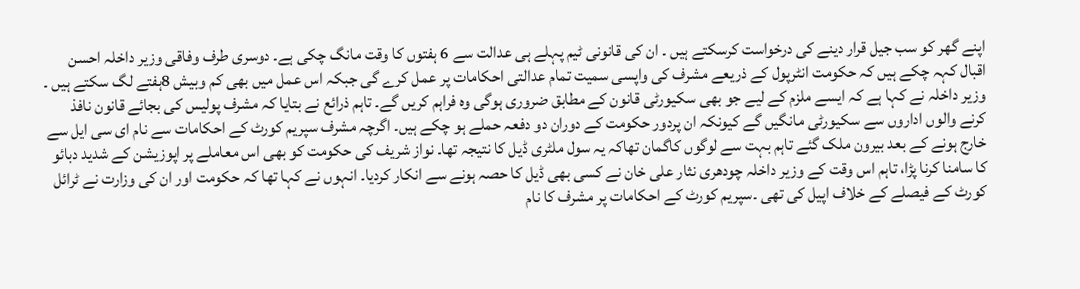اپنے گھر کو سب جیل قرار دینے کی درخواست کرسکتے ہیں ۔ ان کی قانونی ٹیم پہلے ہی عدالت سے 6 ہفتوں کا وقت مانگ چکی ہے۔ دوسری طرف وفاقی وزیر داخلہ احسن اقبال کہہ چکے ہیں کہ حکومت انٹرپول کے ذریعے مشرف کی واپسی سمیت تمام عدالتی احکامات پر عمل کرے گی جبکہ اس عمل میں بھی کم وبیش 8ہفتے لگ سکتے ہیں ۔ وزیر داخلہ نے کہا ہے کہ ایسے ملزم کے لیے جو بھی سکیورٹی قانون کے مطابق ضروری ہوگی وہ فراہم کریں گے۔ تاہم ذرائع نے بتایا کہ مشرف پولیس کی بجائے قانون نافذ کرنے والوں اداروں سے سکیورٹی مانگیں گے کیونکہ ان پردور حکومت کے دوران دو دفعہ حملے ہو چکے ہیں۔ اگرچہ مشرف سپریم کورٹ کے احکامات سے نام ای سی ایل سے خارج ہونے کے بعد بیرون ملک گئے تاہم بہت سے لوگوں کاگمان تھاکہ یہ سول ملٹری ڈیل کا نتیجہ تھا۔ نواز شریف کی حکومت کو بھی اس معاملے پر اپوزیشن کے شدید دبائو کا سامنا کرنا پڑا، تاہم اس وقت کے وزیر داخلہ چودھری نثار علی خان نے کسی بھی ڈیل کا حصہ ہونے سے انکار کردیا۔ انہوں نے کہا تھا کہ حکومت اور ان کی وزارت نے ٹرائل کورٹ کے فیصلے کے خلاف اپیل کی تھی ۔سپریم کورٹ کے احکامات پر مشرف کا نام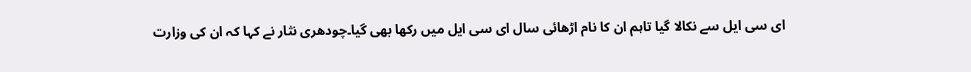ای سی ایل سے نکالا گیا تاہم ان کا نام اڑھائی سال ای سی ایل میں رکھا بھی گیا۔چودھری نثار نے کہا کہ ان کی وزارت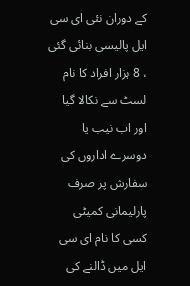کے دوران نئی ای سی ایل پالیسی بنائی گئی ، 8 ہزار افراد کا نام لسٹ سے نکالا گیا اور اب نیب یا دوسرے اداروں کی سفارش پر صرف پارلیمانی کمیٹی کسی کا نام ای سی ایل میں ڈالنے کی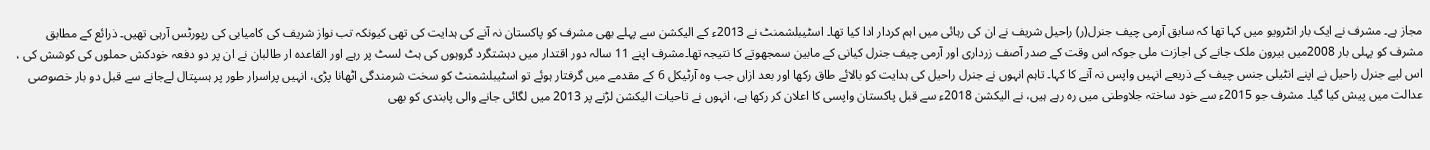مجاز ہے۔ مشرف نے ایک بار انٹرویو میں کہا تھا کہ سابق آرمی چیف جنرل(ر) راحیل شریف نے ان کی رہائی میں اہم کردار ادا کیا تھا۔ اسٹیبلشمنٹ نے 2013ء کے الیکشن سے پہلے بھی مشرف کو پاکستان نہ آنے کی ہدایت کی تھی کیونکہ تب نواز شریف کی کامیابی کی رپورٹس آرہی تھیں۔ ذرائع کے مطابق مشرف کو پہلی بار 2008میں بیرون ملک جانے کی اجازت ملی جوکہ اس وقت کے صدر آصف زرداری اور آرمی چیف جنرل کیانی کے مابین سمجھوتے کا نتیجہ تھا۔مشرف اپنے 11 سالہ دور اقتدار میں دہشتگرد گروہوں کی ہٹ لسٹ پر رہے اور القاعدہ ار طالبان نے ان پر دو دفعہ خودکش حملوں کی کوشش کی ، اس لیے جنرل راحیل نے اپنے انٹیلی جنس چیف کے ذریعے انہیں واپس نہ آنے کا کہا۔ تاہم انہوں نے جنرل راحیل کی ہدایت کو بالائے طاق رکھا اور بعد ازاں جب وہ آرٹیکل 6 کے مقدمے میں گرفتار ہوئے تو اسٹیبلشمنٹ کو سخت شرمندگی اٹھانا پڑی، انہیں پراسرار طور پر ہسپتال لےجانے سے قبل دو بار خصوصی عدالت میں پیش کیا گیا۔ مشرف جو 2015ء سے خود ساختہ جلاوطنی میں رہ رہے ہیں، نے الیکشن 2018ء سے قبل پاکستان واپسی کا اعلان کر رکھا ہے، انہوں نے تاحیات الیکشن لڑنے پر 2013 میں لگائی جانے والی پابندی کو بھی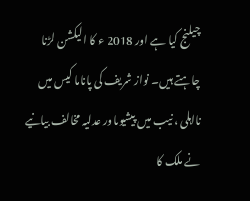چیلنج کیا ہے اور 2018 ء کا الیکشن لڑنا چاہتے ہیں۔ نواز شریف کی پاناما کیس میں نااہلی ، نیب میں پیشیوںاور عدلیہ مخالف بیانیے نے ملک کا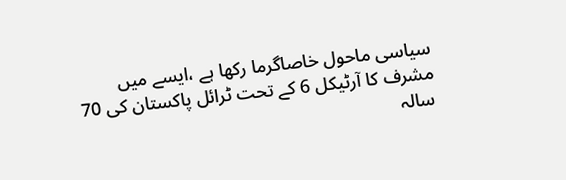سیاسی ماحول خاصاگرما رکھا ہے ،ایسے میں مشرف کا آرٹیکل 6 کے تحت ٹرائل پاکستان کی 70 سالہ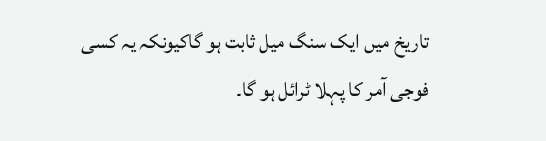تاریخ میں ایک سنگ میل ثابت ہو گاکیونکہ یہ کسی فوجی آمر کا پہلا ٹرائل ہو گا۔